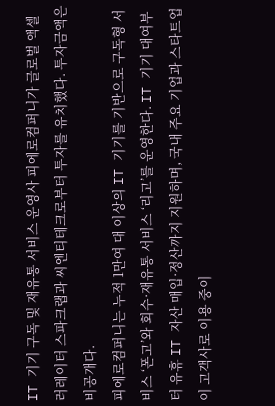IT 기기 구독 및 재유통 서비스 운영사 피에로컴퍼니가 글로벌 액셀러레이터 스파크랩과 씨엔티테크로부터 투자를 유치했다. 투자금액은 비공개다.
피에로컴퍼니는 누적 1만여 대 이상의 IT 기기를 기반으로 구독형 서비스 ‘폰고’와 회수·재유통 서비스 ‘리고’를 운영한다. IT 기기 대여부터 유휴 IT 자산 매입·정산까지 지원하며, 국내 주요 기업과 스타트업이 고객사로 이용 중이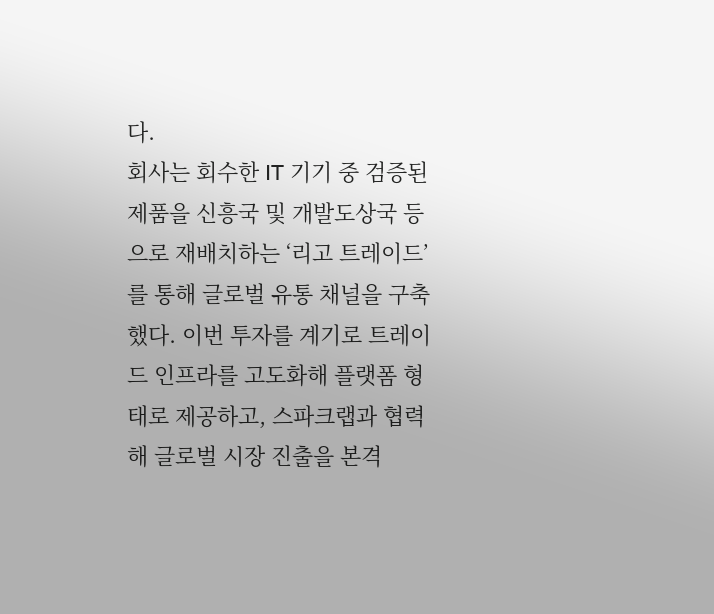다.
회사는 회수한 IT 기기 중 검증된 제품을 신흥국 및 개발도상국 등으로 재배치하는 ‘리고 트레이드’를 통해 글로벌 유통 채널을 구축했다. 이번 투자를 계기로 트레이드 인프라를 고도화해 플랫폼 형태로 제공하고, 스파크랩과 협력해 글로벌 시장 진출을 본격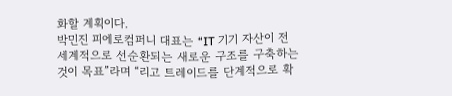화할 계획이다.
박민진 피에로컴퍼니 대표는 “IT 기기 자산이 전 세계적으로 선순환되는 새로운 구조를 구축하는 것이 목표”라며 “리고 트레이드를 단계적으로 확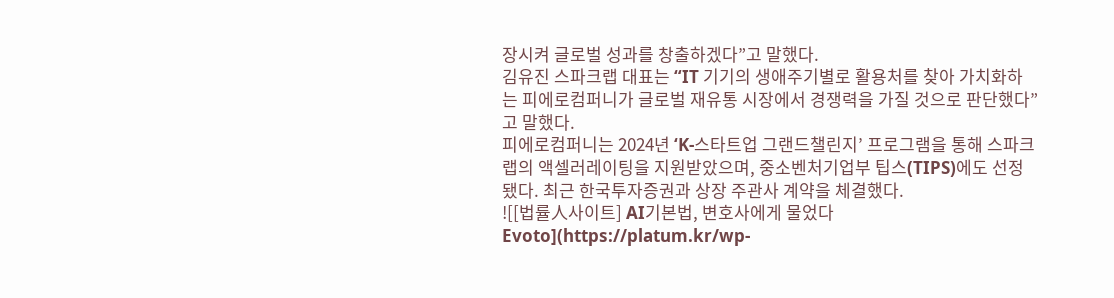장시켜 글로벌 성과를 창출하겠다”고 말했다.
김유진 스파크랩 대표는 “IT 기기의 생애주기별로 활용처를 찾아 가치화하는 피에로컴퍼니가 글로벌 재유통 시장에서 경쟁력을 가질 것으로 판단했다”고 말했다.
피에로컴퍼니는 2024년 ‘K-스타트업 그랜드챌린지’ 프로그램을 통해 스파크랩의 액셀러레이팅을 지원받았으며, 중소벤처기업부 팁스(TIPS)에도 선정됐다. 최근 한국투자증권과 상장 주관사 계약을 체결했다.
![[법률人사이트] AI기본법, 변호사에게 물었다 Evoto](https://platum.kr/wp-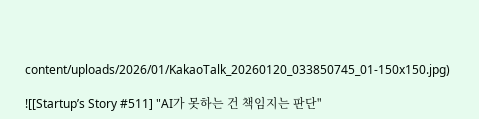content/uploads/2026/01/KakaoTalk_20260120_033850745_01-150x150.jpg)

![[Startup’s Story #511] "AI가 못하는 건 책임지는 판단"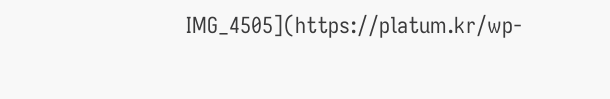IMG_4505](https://platum.kr/wp-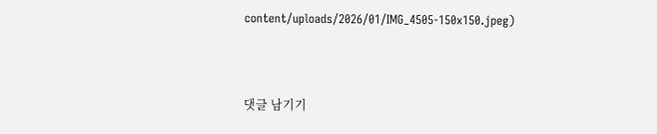content/uploads/2026/01/IMG_4505-150x150.jpeg)



댓글 남기기